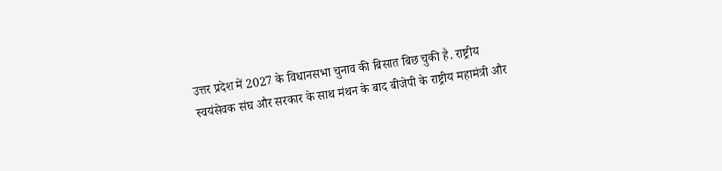उत्तर प्रदेश में 2027 के विधानसभा चुनाव की बिसात बिछ चुकी है. राष्ट्रीय स्वयंसेवक संघ और सरकार के साथ मंथन के बाद बीजेपी के राष्ट्रीय महामंत्री और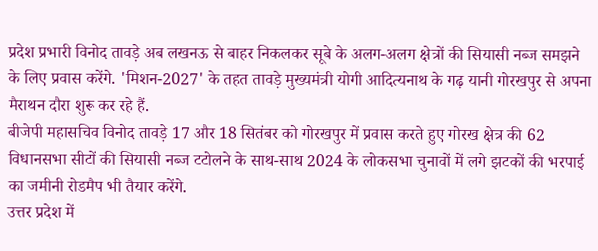प्रदेश प्रभारी विनोद तावड़े अब लखनऊ से बाहर निकलकर सूबे के अलग-अलग क्षेत्रों की सियासी नब्ज समझने के लिए प्रवास करेंगे. 'मिशन-2027' के तहत तावड़े मुख्यमंत्री योगी आदित्यनाथ के गढ़ यानी गोरखपुर से अपना मैराथन दौरा शुरू कर रहे हैं.
बीजेपी महासचिव विनोद तावड़े 17 और 18 सितंबर को गोरखपुर में प्रवास करते हुए गोरख क्षेत्र की 62 विधानसभा सीटों की सियासी नब्ज टटोलने के साथ-साथ 2024 के लोकसभा चुनावों में लगे झटकों की भरपाई का जमीनी रोडमैप भी तैयार करेंगे.
उत्तर प्रदेश में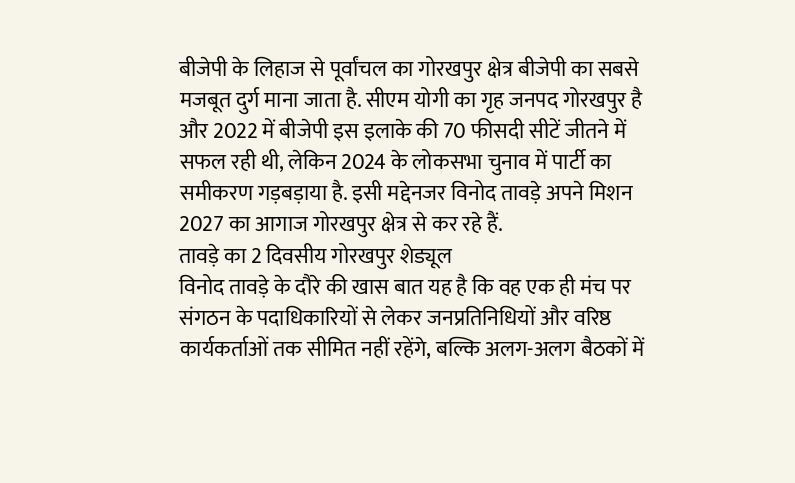बीजेपी के लिहाज से पूर्वांचल का गोरखपुर क्षेत्र बीजेपी का सबसे मजबूत दुर्ग माना जाता है. सीएम योगी का गृह जनपद गोरखपुर है और 2022 में बीजेपी इस इलाके की 70 फीसदी सीटें जीतने में सफल रही थी, लेकिन 2024 के लोकसभा चुनाव में पार्टी का समीकरण गड़बड़ाया है. इसी मद्देनजर विनोद तावड़े अपने मिशन 2027 का आगाज गोरखपुर क्षेत्र से कर रहे हैं.
तावड़े का 2 दिवसीय गोरखपुर शेड्यूल
विनोद तावड़े के दौरे की खास बात यह है कि वह एक ही मंच पर संगठन के पदाधिकारियों से लेकर जनप्रतिनिधियों और वरिष्ठ कार्यकर्ताओं तक सीमित नहीं रहेंगे, बल्कि अलग-अलग बैठकों में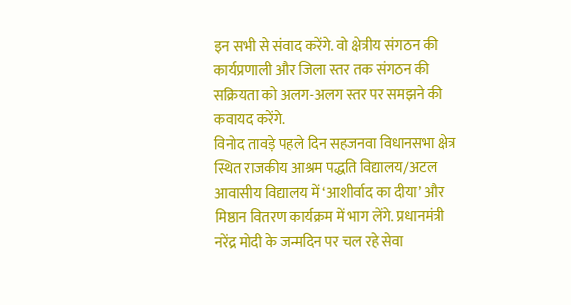इन सभी से संवाद करेंगे. वो क्षेत्रीय संगठन की कार्यप्रणाली और जिला स्तर तक संगठन की सक्रियता को अलग-अलग स्तर पर समझने की कवायद करेंगे.
विनोद तावड़े पहले दिन सहजनवा विधानसभा क्षेत्र स्थित राजकीय आश्रम पद्धति विद्यालय/अटल आवासीय विद्यालय में ‘आशीर्वाद का दीया’ और मिष्ठान वितरण कार्यक्रम में भाग लेंगे. प्रधानमंत्री नरेंद्र मोदी के जन्मदिन पर चल रहे सेवा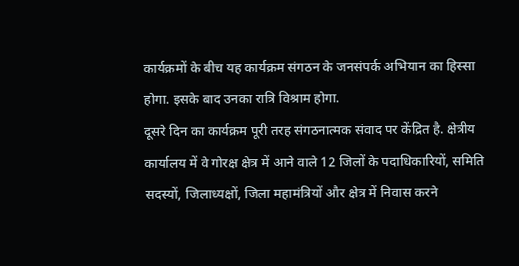कार्यक्रमों के बीच यह कार्यक्रम संगठन के जनसंपर्क अभियान का हिस्सा होगा. इसके बाद उनका रात्रि विश्राम होगा.
दूसरे दिन का कार्यक्रम पूरी तरह संगठनात्मक संवाद पर केंद्रित है. क्षेत्रीय कार्यालय में वे गोरक्ष क्षेत्र में आने वाले 12 जिलों के पदाधिकारियों, समिति सदस्यों, जिलाध्यक्षों, जिला महामंत्रियों और क्षेत्र में निवास करने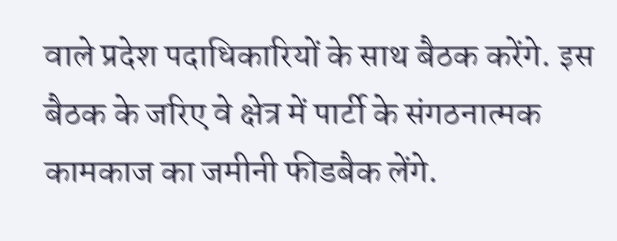वाले प्रदेश पदाधिकारियों के साथ बैठक करेंगे. इस बैठक के जरिए वे क्षेत्र में पार्टी के संगठनात्मक कामकाज का जमीनी फीडबैक लेंगे.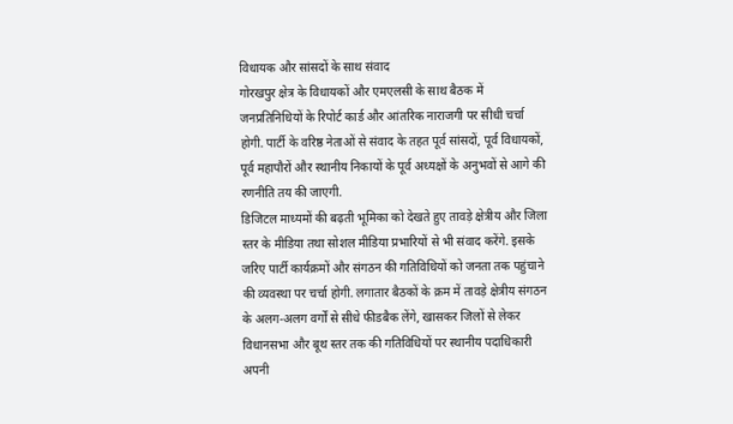विधायक और सांसदों के साथ संवाद
गोरखपुर क्षेत्र के विधायकों और एमएलसी के साथ बैठक में जनप्रतिनिधियों के रिपोर्ट कार्ड और आंतरिक नाराजगी पर सीधी चर्चा होगी. पार्टी के वरिष्ठ नेताओं से संवाद के तहत पूर्व सांसदों, पूर्व विधायकों, पूर्व महापौरों और स्थानीय निकायों के पूर्व अध्यक्षों के अनुभवों से आगे की रणनीति तय की जाएगी.
डिजिटल माध्यमों की बढ़ती भूमिका को देखते हुए तावड़े क्षेत्रीय और जिला स्तर के मीडिया तथा सोशल मीडिया प्रभारियों से भी संवाद करेंगे. इसके जरिए पार्टी कार्यक्रमों और संगठन की गतिविधियों को जनता तक पहुंचाने की व्यवस्था पर चर्चा होगी. लगातार बैठकों के क्रम में तावड़े क्षेत्रीय संगठन के अलग-अलग वर्गों से सीधे फीडबैक लेंगे, खासकर जिलों से लेकर विधानसभा और बूथ स्तर तक की गतिविधियों पर स्थानीय पदाधिकारी अपनी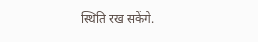स्थिति रख सकेंगे.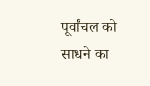पूर्वांचल को साधने का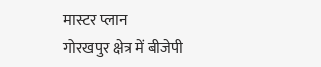मास्टर प्लान
गोरखपुर क्षेत्र में बीजेपी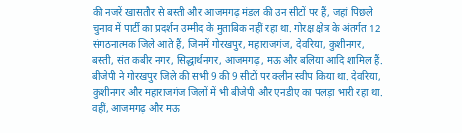की नजरें खासतौर से बस्ती और आजमगढ़ मंडल की उन सीटों पर हैं, जहां पिछले चुनाव में पार्टी का प्रदर्शन उम्मीद के मुताबिक नहीं रहा था. गोरक्ष क्षेत्र के अंतर्गत 12 संगठनात्मक जिले आते हैं, जिनमें गोरखपुर, महाराजगंज, देवरिया, कुशीनगर, बस्ती, संत कबीर नगर, सिद्धार्थनगर, आजमगढ़, मऊ और बलिया आदि शामिल हैं.
बीजेपी ने गोरखपुर जिले की सभी 9 की 9 सीटों पर क्लीन स्वीप किया था. देवरिया, कुशीनगर और महाराजगंज जिलों में भी बीजेपी और एनडीए का पलड़ा भारी रहा था. वहीं, आजमगढ़ और मऊ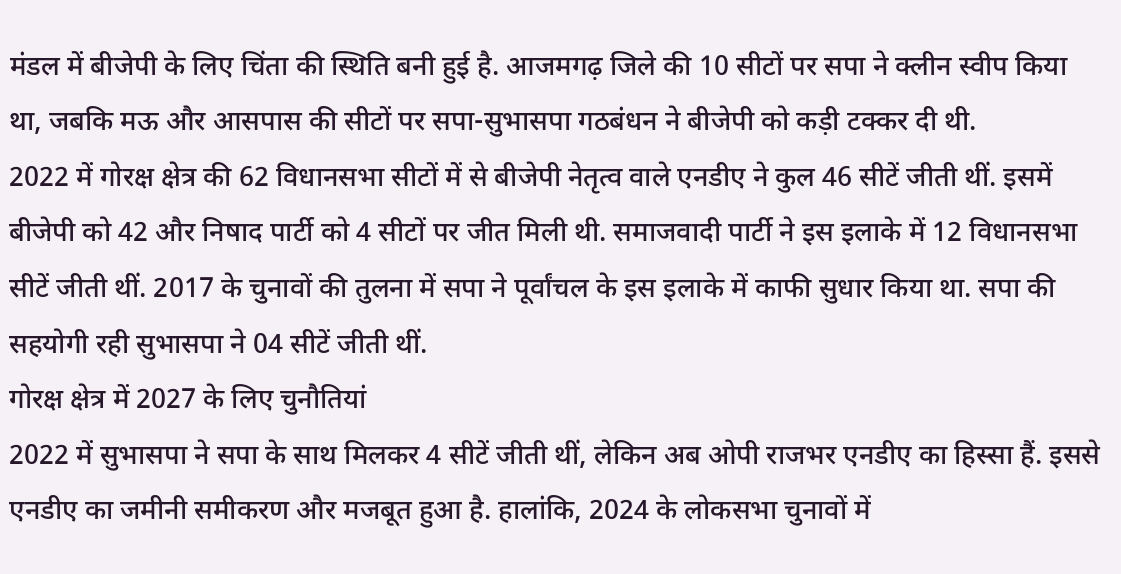मंडल में बीजेपी के लिए चिंता की स्थिति बनी हुई है. आजमगढ़ जिले की 10 सीटों पर सपा ने क्लीन स्वीप किया था, जबकि मऊ और आसपास की सीटों पर सपा-सुभासपा गठबंधन ने बीजेपी को कड़ी टक्कर दी थी.
2022 में गोरक्ष क्षेत्र की 62 विधानसभा सीटों में से बीजेपी नेतृत्व वाले एनडीए ने कुल 46 सीटें जीती थीं. इसमें बीजेपी को 42 और निषाद पार्टी को 4 सीटों पर जीत मिली थी. समाजवादी पार्टी ने इस इलाके में 12 विधानसभा सीटें जीती थीं. 2017 के चुनावों की तुलना में सपा ने पूर्वांचल के इस इलाके में काफी सुधार किया था. सपा की सहयोगी रही सुभासपा ने 04 सीटें जीती थीं.
गोरक्ष क्षेत्र में 2027 के लिए चुनौतियां
2022 में सुभासपा ने सपा के साथ मिलकर 4 सीटें जीती थीं, लेकिन अब ओपी राजभर एनडीए का हिस्सा हैं. इससे एनडीए का जमीनी समीकरण और मजबूत हुआ है. हालांकि, 2024 के लोकसभा चुनावों में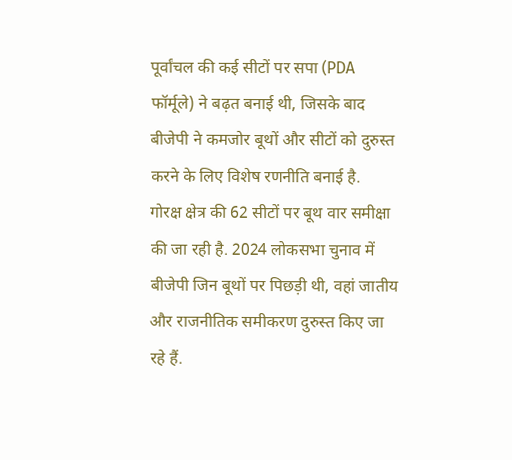पूर्वांचल की कई सीटों पर सपा (PDA फॉर्मूले) ने बढ़त बनाई थी, जिसके बाद बीजेपी ने कमजोर बूथों और सीटों को दुरुस्त करने के लिए विशेष रणनीति बनाई है.
गोरक्ष क्षेत्र की 62 सीटों पर बूथ वार समीक्षा की जा रही है. 2024 लोकसभा चुनाव में बीजेपी जिन बूथों पर पिछड़ी थी, वहां जातीय और राजनीतिक समीकरण दुरुस्त किए जा रहे हैं.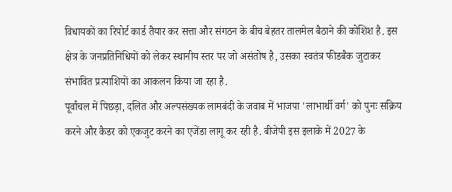विधायकों का रिपोर्ट कार्ड तैयार कर सत्ता और संगठन के बीच बेहतर तालमेल बैठाने की कोशिश है. इस क्षेत्र के जनप्रतिनिधियों को लेकर स्थानीय स्तर पर जो असंतोष है, उसका स्वतंत्र फीडबैक जुटाकर संभावित प्रत्याशियों का आकलन किया जा रहा है.
पूर्वांचल में पिछड़ा, दलित और अल्पसंख्यक लामबंदी के जवाब में भाजपा 'लाभार्थी वर्ग' को पुनः सक्रिय करने और कैडर को एकजुट करने का एजेंडा लागू कर रही है. बीजेपी इस इलाके में 2027 के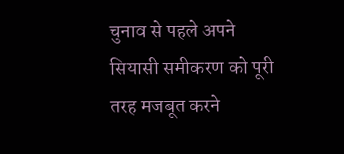चुनाव से पहले अपने सियासी समीकरण को पूरी तरह मजबूत करने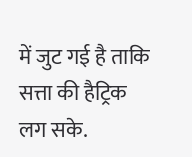में जुट गई है ताकि सत्ता की हैट्रिक लग सके.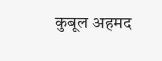कुबूल अहमद